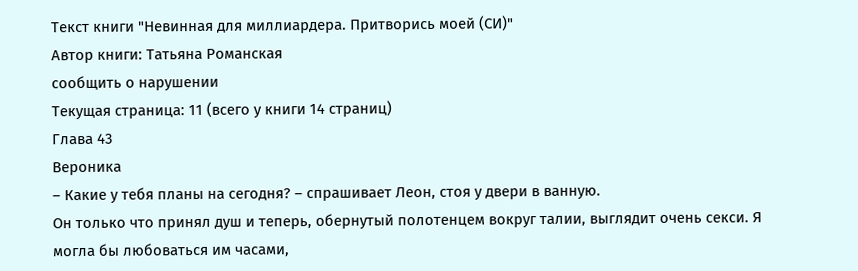Текст книги "Невинная для миллиардера. Притворись моей (СИ)"
Автор книги: Татьяна Романская
сообщить о нарушении
Текущая страница: 11 (всего у книги 14 страниц)
Глава 43
Вероника
– Какие у тебя планы на сегодня? – спрашивает Леон, стоя у двери в ванную.
Он только что принял душ и теперь, обернутый полотенцем вокруг талии, выглядит очень секси. Я могла бы любоваться им часами,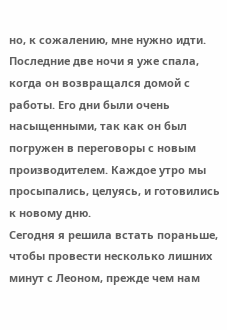но, к сожалению, мне нужно идти.
Последние две ночи я уже спала, когда он возвращался домой с работы. Его дни были очень насыщенными, так как он был погружен в переговоры с новым производителем. Каждое утро мы просыпались, целуясь, и готовились к новому дню.
Сегодня я решила встать пораньше, чтобы провести несколько лишних минут с Леоном, прежде чем нам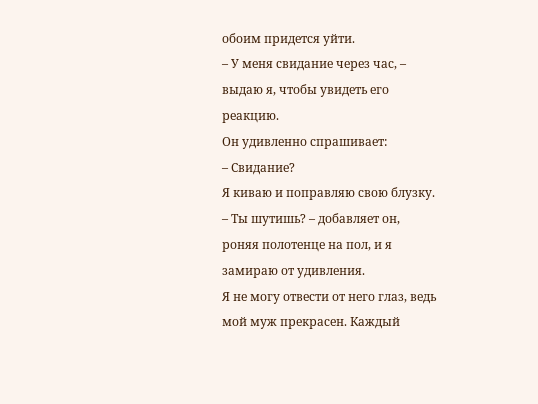обоим придется уйти.
– У меня свидание через час, – выдаю я, чтобы увидеть его реакцию.
Он удивленно спрашивает:
– Свидание?
Я киваю и поправляю свою блузку.
– Ты шутишь? – добавляет он, роняя полотенце на пол, и я замираю от удивления.
Я не могу отвести от него глаз, ведь мой муж прекрасен. Каждый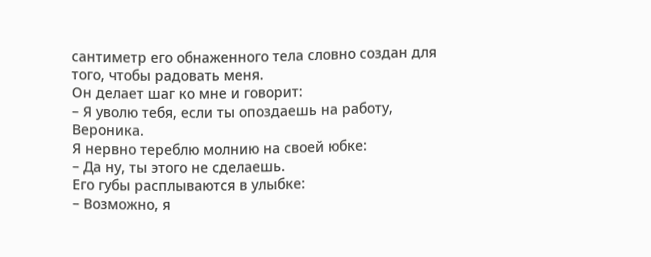сантиметр его обнаженного тела словно создан для того, чтобы радовать меня.
Он делает шаг ко мне и говорит:
– Я уволю тебя, если ты опоздаешь на работу, Вероника.
Я нервно тереблю молнию на своей юбке:
– Да ну, ты этого не сделаешь.
Его губы расплываются в улыбке:
– Возможно, я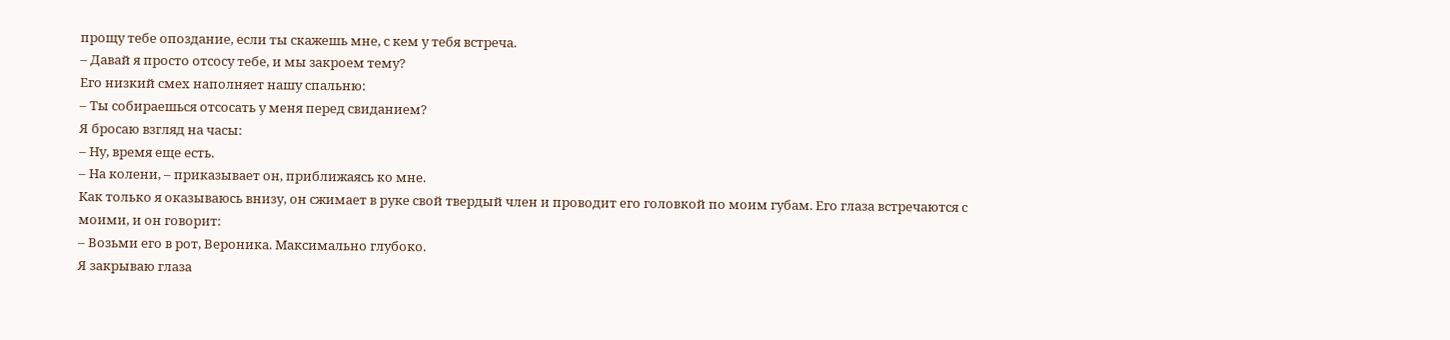прощу тебе опоздание, если ты скажешь мне, с кем у тебя встреча.
– Давай я просто отсосу тебе, и мы закроем тему?
Его низкий смех наполняет нашу спальню:
– Ты собираешься отсосать у меня перед свиданием?
Я бросаю взгляд на часы:
– Ну, время еще есть.
– На колени, – приказывает он, приближаясь ко мне.
Как только я оказываюсь внизу, он сжимает в руке свой твердый член и проводит его головкой по моим губам. Его глаза встречаются с моими, и он говорит:
– Возьми его в рот, Вероника. Максимально глубоко.
Я закрываю глаза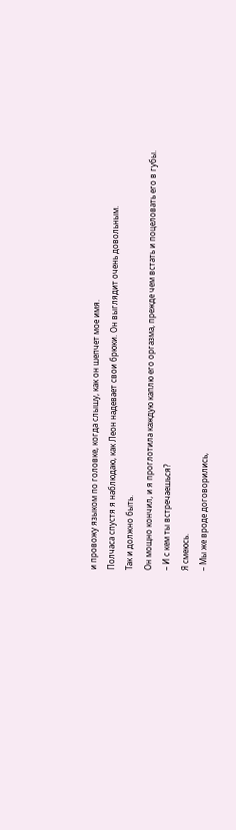и провожу языком по головке, когда слышу, как он шепчет мое имя.
Полчаса спустя я наблюдаю, как Леон надевает свои брюки. Он выглядит очень довольным.
Так и должно быть.
Он мощно кончил, и я проглотила каждую каплю его оргазма, прежде чем встать и поцеловать его в губы.
– И с кем ты встречаешься?
Я смеюсь.
– Мы же вроде договорились,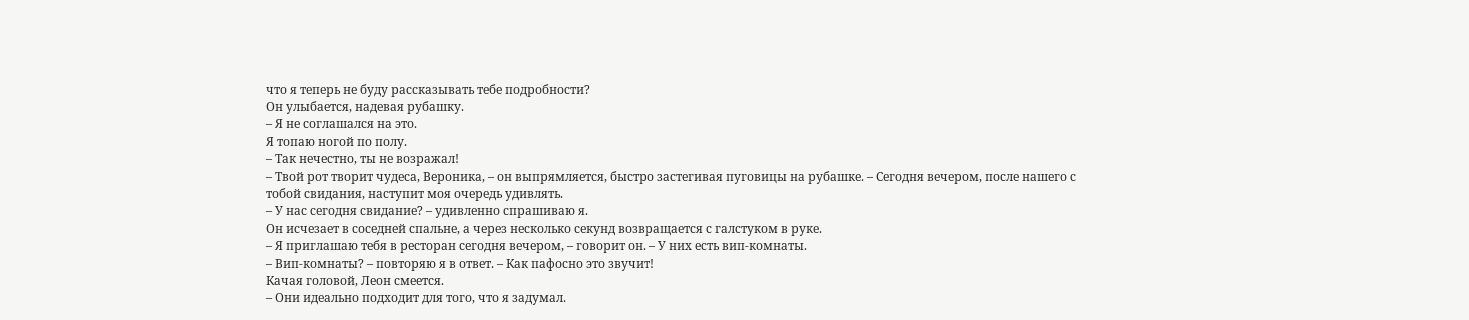что я теперь не буду рассказывать тебе подробности?
Он улыбается, надевая рубашку.
– Я не соглашался на это.
Я топаю ногой по полу.
– Так нечестно, ты не возражал!
– Твой рот творит чудеса, Вероника, – он выпрямляется, быстро застегивая пуговицы на рубашке. – Сегодня вечером, после нашего с тобой свидания, наступит моя очередь удивлять.
– У нас сегодня свидание? – удивленно спрашиваю я.
Он исчезает в соседней спальне, а через несколько секунд возвращается с галстуком в руке.
– Я приглашаю тебя в ресторан сегодня вечером, – говорит он. – У них есть вип-комнаты.
– Вип-комнаты? – повторяю я в ответ. – Как пафосно это звучит!
Качая головой, Леон смеется.
– Они идеально подходит для того, что я задумал.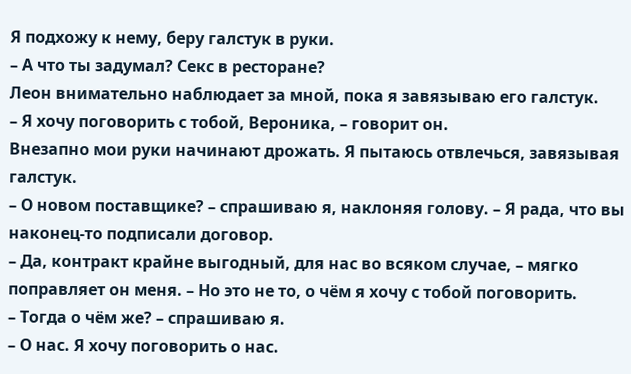Я подхожу к нему, беру галстук в руки.
– А что ты задумал? Секс в ресторане?
Леон внимательно наблюдает за мной, пока я завязываю его галстук.
– Я хочу поговорить с тобой, Вероника, – говорит он.
Внезапно мои руки начинают дрожать. Я пытаюсь отвлечься, завязывая галстук.
– О новом поставщике? – спрашиваю я, наклоняя голову. – Я рада, что вы наконец-то подписали договор.
– Да, контракт крайне выгодный, для нас во всяком случае, – мягко поправляет он меня. – Но это не то, о чём я хочу с тобой поговорить.
– Тогда о чём же? – спрашиваю я.
– О нас. Я хочу поговорить о нас.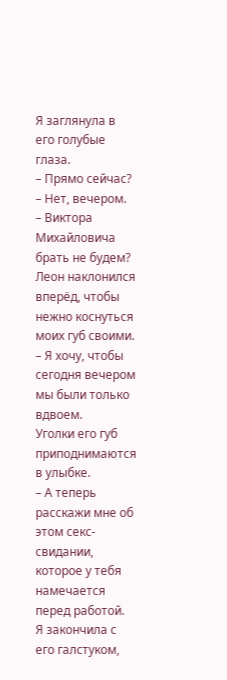Я заглянула в его голубые глаза.
– Прямо сейчас?
– Нет, вечером.
– Виктора Михайловича брать не будем?
Леон наклонился вперёд, чтобы нежно коснуться моих губ своими.
– Я хочу, чтобы сегодня вечером мы были только вдвоем.
Уголки его губ приподнимаются в улыбке.
– А теперь расскажи мне об этом секс-свидании, которое у тебя намечается перед работой.
Я закончила с его галстуком,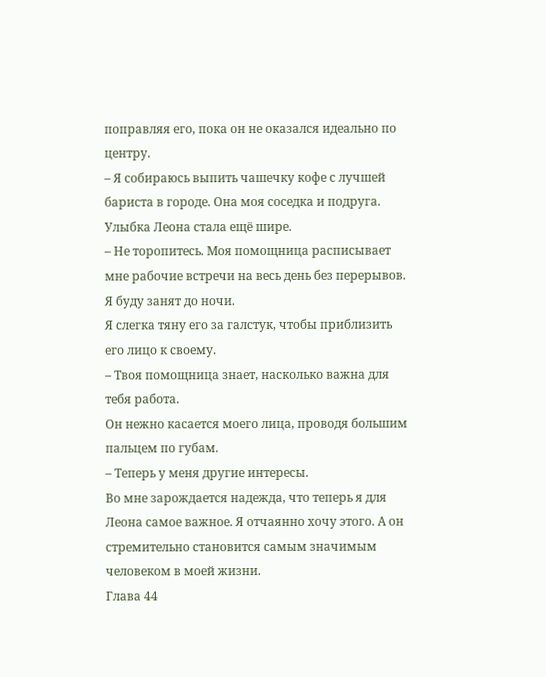поправляя его, пока он не оказался идеально по центру.
– Я собираюсь выпить чашечку кофе с лучшей бариста в городе. Она моя соседка и подруга.
Улыбка Леона стала ещё шире.
– Не торопитесь. Моя помощница расписывает мне рабочие встречи на весь день без перерывов. Я буду занят до ночи.
Я слегка тяну его за галстук, чтобы приблизить его лицо к своему.
– Твоя помощница знает, насколько важна для тебя работа.
Он нежно касается моего лица, проводя большим пальцем по губам.
– Теперь у меня другие интересы.
Во мне зарождается надежда, что теперь я для Леона самое важное. Я отчаянно хочу этого. А он стремительно становится самым значимым человеком в моей жизни.
Глава 44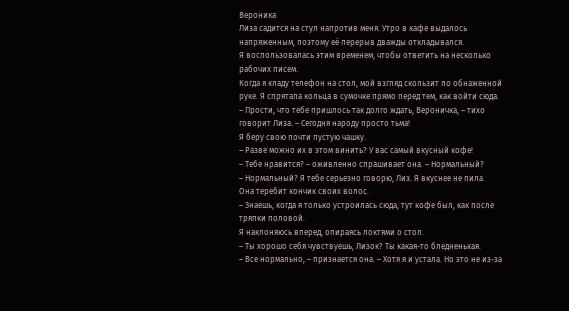Вероника
Лиза садится на стул напротив меня. Утро в кафе выдалось напряженным, поэтому её перерыв дважды откладывался.
Я воспользовалась этим временем, чтобы ответить на несколько рабочих писем.
Когда я кладу телефон на стол, мой взгляд скользит по обнаженной руке. Я спрятала кольца в сумочке прямо перед тем, как войти сюда.
– Прости, что тебе пришлось так долго ждать, Вероничка, – тихо говорит Лиза. – Сегодня народу просто тьма!
Я беру свою почти пустую чашку.
– Разве можно их в этом винить? У вас самый вкусный кофе!
– Тебе нравится? – оживленно спрашивает она. – Нормальный?
– Нормальный? Я тебе серьезно говорю, Лиз. Я вкуснее не пила.
Она теребит кончик своих волос.
– Знаешь, когда я только устроилась сюда, тут кофе был, как после тряпки половой.
Я наклоняюсь вперед, опираясь локтями о стол.
– Ты хорошо себя чувствуешь, Лизок? Ты какая-то бледненькая.
– Все нормально, – признается она. – Хотя я и устала. Но это не из-за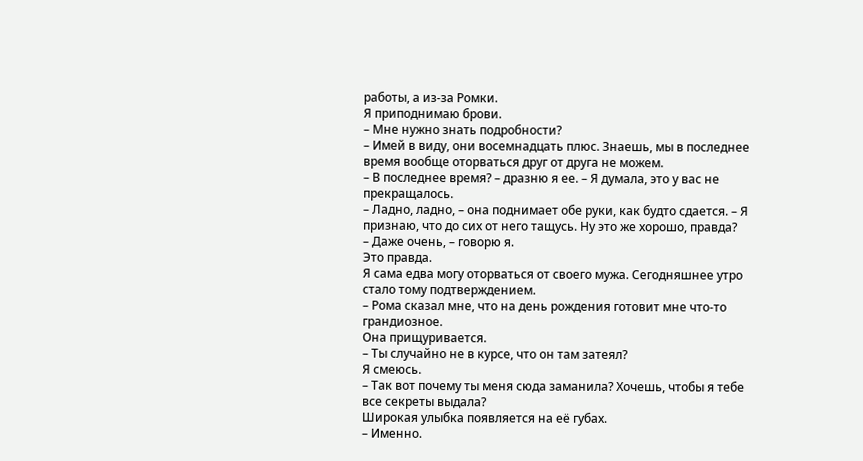работы, а из-за Ромки.
Я приподнимаю брови.
– Мне нужно знать подробности?
– Имей в виду, они восемнадцать плюс. Знаешь, мы в последнее время вообще оторваться друг от друга не можем.
– В последнее время? – дразню я ее. – Я думала, это у вас не прекращалось.
– Ладно, ладно, – она поднимает обе руки, как будто сдается. – Я признаю, что до сих от него тащусь. Ну это же хорошо, правда?
– Даже очень, – говорю я.
Это правда.
Я сама едва могу оторваться от своего мужа. Сегодняшнее утро стало тому подтверждением.
– Рома сказал мне, что на день рождения готовит мне что-то грандиозное.
Она прищуривается.
– Ты случайно не в курсе, что он там затеял?
Я смеюсь.
– Так вот почему ты меня сюда заманила? Хочешь, чтобы я тебе все секреты выдала?
Широкая улыбка появляется на её губах.
– Именно.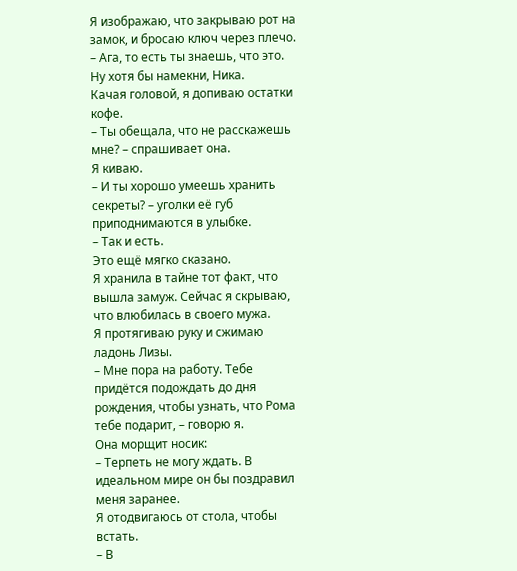Я изображаю, что закрываю рот на замок, и бросаю ключ через плечо.
– Ага, то есть ты знаешь, что это. Ну хотя бы намекни, Ника.
Качая головой, я допиваю остатки кофе.
– Ты обещала, что не расскажешь мне? – спрашивает она.
Я киваю.
– И ты хорошо умеешь хранить секреты? – уголки её губ приподнимаются в улыбке.
– Так и есть.
Это ещё мягко сказано.
Я хранила в тайне тот факт, что вышла замуж. Сейчас я скрываю, что влюбилась в своего мужа.
Я протягиваю руку и сжимаю ладонь Лизы.
– Мне пора на работу. Тебе придётся подождать до дня рождения, чтобы узнать, что Рома тебе подарит, – говорю я.
Она морщит носик:
– Терпеть не могу ждать. В идеальном мире он бы поздравил меня заранее.
Я отодвигаюсь от стола, чтобы встать.
– В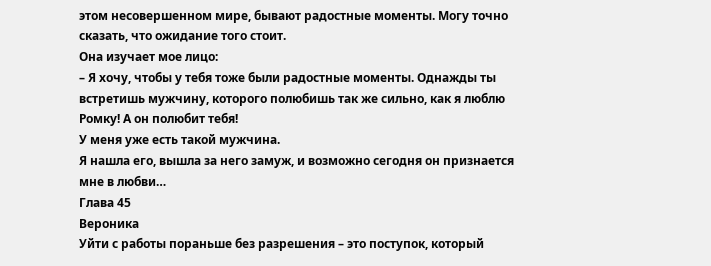этом несовершенном мире, бывают радостные моменты. Могу точно сказать, что ожидание того стоит.
Она изучает мое лицо:
– Я хочу, чтобы у тебя тоже были радостные моменты. Однажды ты встретишь мужчину, которого полюбишь так же сильно, как я люблю Ромку! А он полюбит тебя!
У меня уже есть такой мужчина.
Я нашла его, вышла за него замуж, и возможно сегодня он признается мне в любви…
Глава 45
Вероника
Уйти с работы пораньше без разрешения – это поступок, который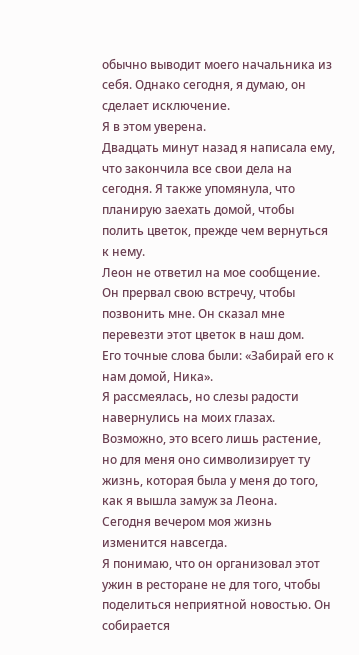обычно выводит моего начальника из себя. Однако сегодня, я думаю, он сделает исключение.
Я в этом уверена.
Двадцать минут назад я написала ему, что закончила все свои дела на сегодня. Я также упомянула, что планирую заехать домой, чтобы полить цветок, прежде чем вернуться к нему.
Леон не ответил на мое сообщение. Он прервал свою встречу, чтобы позвонить мне. Он сказал мне перевезти этот цветок в наш дом.
Его точные слова были: «Забирай его к нам домой, Ника».
Я рассмеялась, но слезы радости навернулись на моих глазах.
Возможно, это всего лишь растение, но для меня оно символизирует ту жизнь, которая была у меня до того, как я вышла замуж за Леона.
Сегодня вечером моя жизнь изменится навсегда.
Я понимаю, что он организовал этот ужин в ресторане не для того, чтобы поделиться неприятной новостью. Он собирается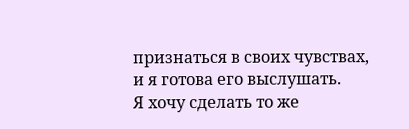признаться в своих чувствах, и я готова его выслушать.
Я хочу сделать то же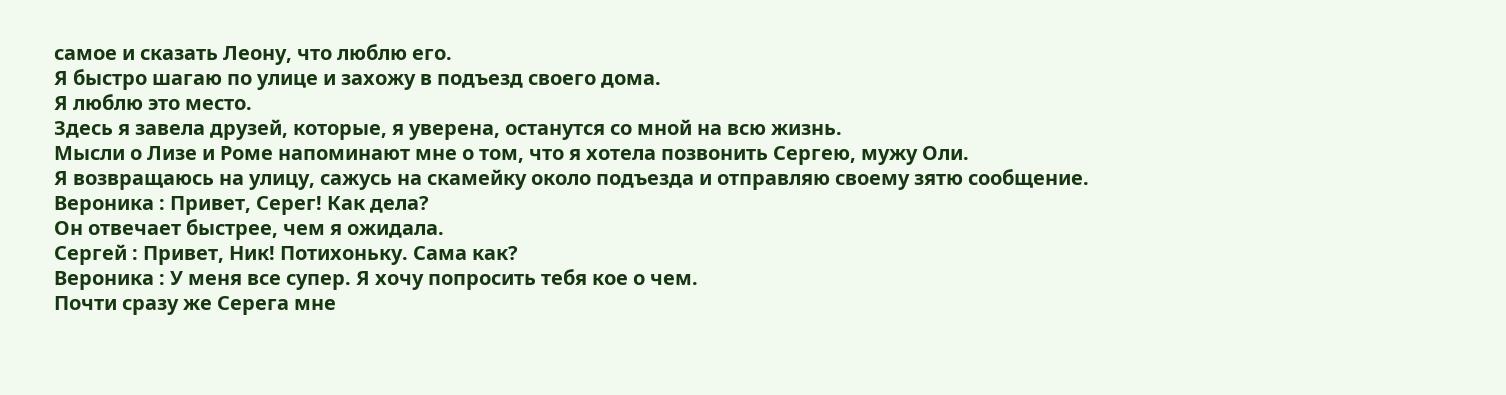самое и сказать Леону, что люблю его.
Я быстро шагаю по улице и захожу в подъезд своего дома.
Я люблю это место.
Здесь я завела друзей, которые, я уверена, останутся со мной на всю жизнь.
Мысли о Лизе и Роме напоминают мне о том, что я хотела позвонить Сергею, мужу Оли.
Я возвращаюсь на улицу, сажусь на скамейку около подъезда и отправляю своему зятю сообщение.
Вероника : Привет, Серег! Как дела?
Он отвечает быстрее, чем я ожидала.
Сергей : Привет, Ник! Потихоньку. Сама как?
Вероника : У меня все супер. Я хочу попросить тебя кое о чем.
Почти сразу же Серега мне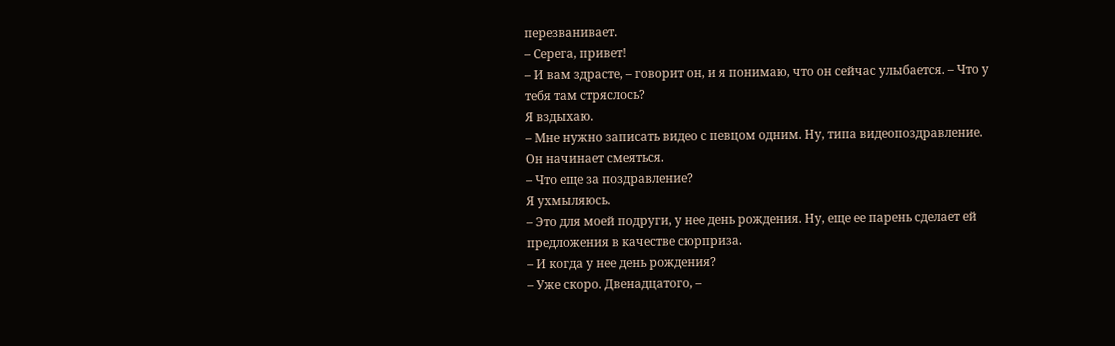перезванивает.
– Серега, привет!
– И вам здрасте, – говорит он, и я понимаю, что он сейчас улыбается. – Что у тебя там стряслось?
Я вздыхаю.
– Мне нужно записать видео с певцом одним. Ну, типа видеопоздравление.
Он начинает смеяться.
– Что еще за поздравление?
Я ухмыляюсь.
– Это для моей подруги, у нее день рождения. Ну, еще ее парень сделает ей предложения в качестве сюрприза.
– И когда у нее день рождения?
– Уже скоро. Двенадцатого, –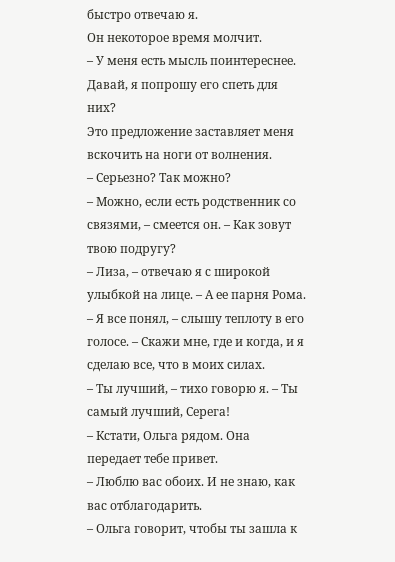быстро отвечаю я.
Он некоторое время молчит.
– У меня есть мысль поинтереснее. Давай, я попрошу его спеть для них?
Это предложение заставляет меня вскочить на ноги от волнения.
– Серьезно? Так можно?
– Можно, если есть родственник со связями, – смеется он. – Как зовут твою подругу?
– Лиза, – отвечаю я с широкой улыбкой на лице. – А ее парня Рома.
– Я все понял, – слышу теплоту в его голосе. – Скажи мне, где и когда, и я сделаю все, что в моих силах.
– Ты лучший, – тихо говорю я. – Ты самый лучший, Серега!
– Кстати, Ольга рядом. Она передает тебе привет.
– Люблю вас обоих. И не знаю, как вас отблагодарить.
– Ольга говорит, чтобы ты зашла к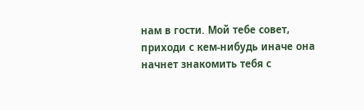нам в гости. Мой тебе совет, приходи с кем-нибудь иначе она начнет знакомить тебя с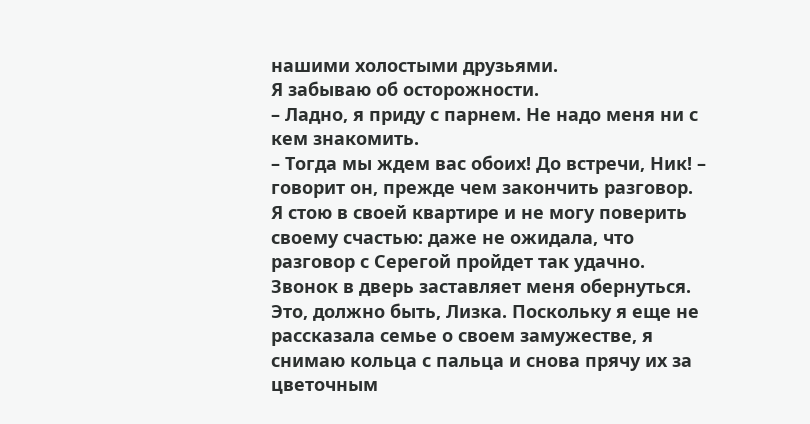нашими холостыми друзьями.
Я забываю об осторожности.
– Ладно, я приду с парнем. Не надо меня ни с кем знакомить.
– Тогда мы ждем вас обоих! До встречи, Ник! – говорит он, прежде чем закончить разговор.
Я стою в своей квартире и не могу поверить своему счастью: даже не ожидала, что разговор с Серегой пройдет так удачно.
Звонок в дверь заставляет меня обернуться.
Это, должно быть, Лизка. Поскольку я еще не рассказала семье о своем замужестве, я снимаю кольца с пальца и снова прячу их за цветочным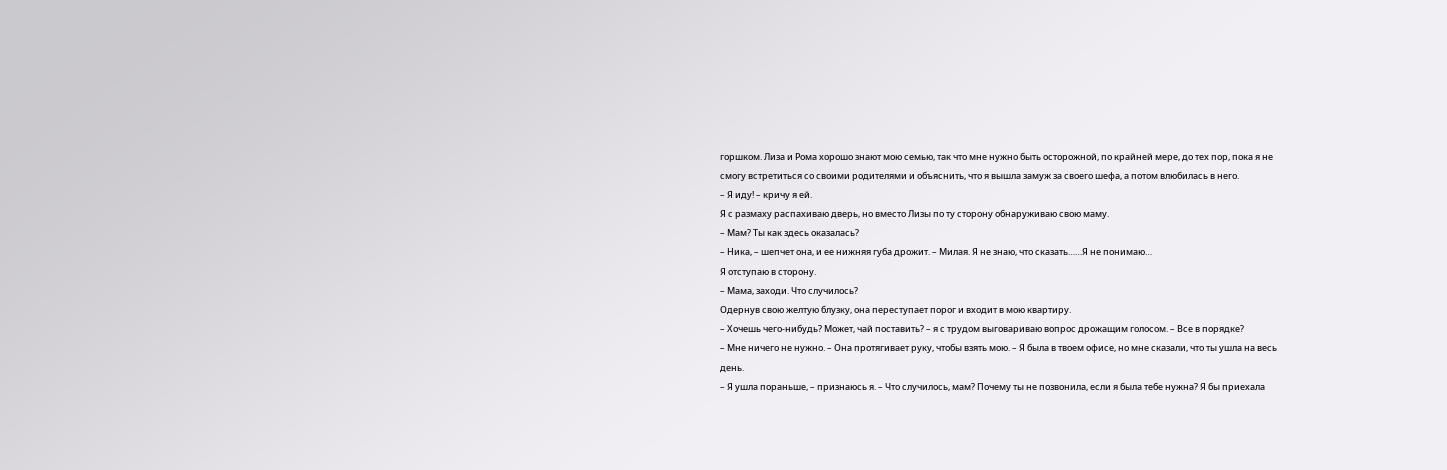горшком. Лиза и Рома хорошо знают мою семью, так что мне нужно быть осторожной, по крайней мере, до тех пор, пока я не смогу встретиться со своими родителями и объяснить, что я вышла замуж за своего шефа, а потом влюбилась в него.
– Я иду! – кричу я ей.
Я с размаху распахиваю дверь, но вместо Лизы по ту сторону обнаруживаю свою маму.
– Мам? Ты как здесь оказалась?
– Ника, – шепчет она, и ее нижняя губа дрожит. – Милая. Я не знаю, что сказать……Я не понимаю…
Я отступаю в сторону.
– Мама, заходи. Что случилось?
Одернув свою желтую блузку, она переступает порог и входит в мою квартиру.
– Хочешь чего-нибудь? Может, чай поставить? – я с трудом выговариваю вопрос дрожащим голосом. – Все в порядке?
– Мне ничего не нужно. – Она протягивает руку, чтобы взять мою. – Я была в твоем офисе, но мне сказали, что ты ушла на весь день.
– Я ушла пораньше, – признаюсь я. – Что случилось, мам? Почему ты не позвонила, если я была тебе нужна? Я бы приехала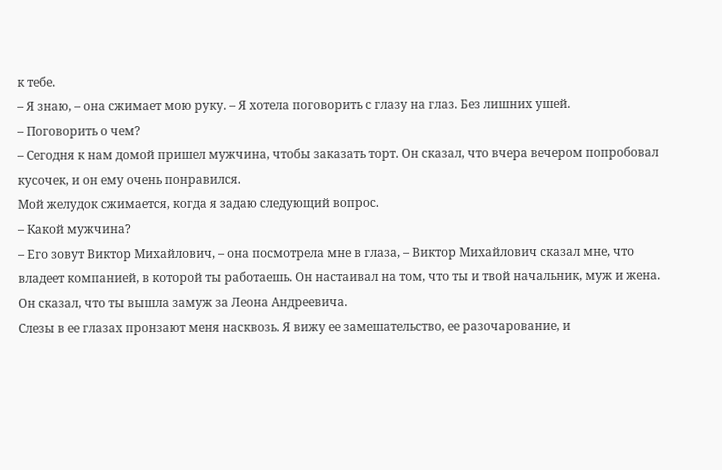к тебе.
– Я знаю, – она сжимает мою руку. – Я хотела поговорить с глазу на глаз. Без лишних ушей.
– Поговорить о чем?
– Сегодня к нам домой пришел мужчина, чтобы заказать торт. Он сказал, что вчера вечером попробовал кусочек, и он ему очень понравился.
Мой желудок сжимается, когда я задаю следующий вопрос.
– Какой мужчина?
– Его зовут Виктор Михайлович, – она посмотрела мне в глаза, – Виктор Михайлович сказал мне, что владеет компанией, в которой ты работаешь. Он настаивал на том, что ты и твой начальник, муж и жена. Он сказал, что ты вышла замуж за Леона Андреевича.
Слезы в ее глазах пронзают меня насквозь. Я вижу ее замешательство, ее разочарование, и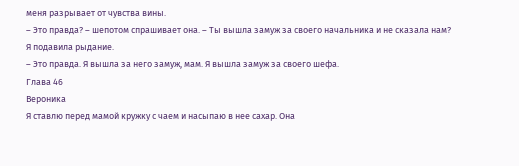меня разрывает от чувства вины.
– Это правда? – шепотом спрашивает она. – Ты вышла замуж за своего начальника и не сказала нам?
Я подавила рыдание.
– Это правда. Я вышла за него замуж, мам. Я вышла замуж за своего шефа.
Глава 46
Вероника
Я ставлю перед мамой кружку с чаем и насыпаю в нее сахар. Она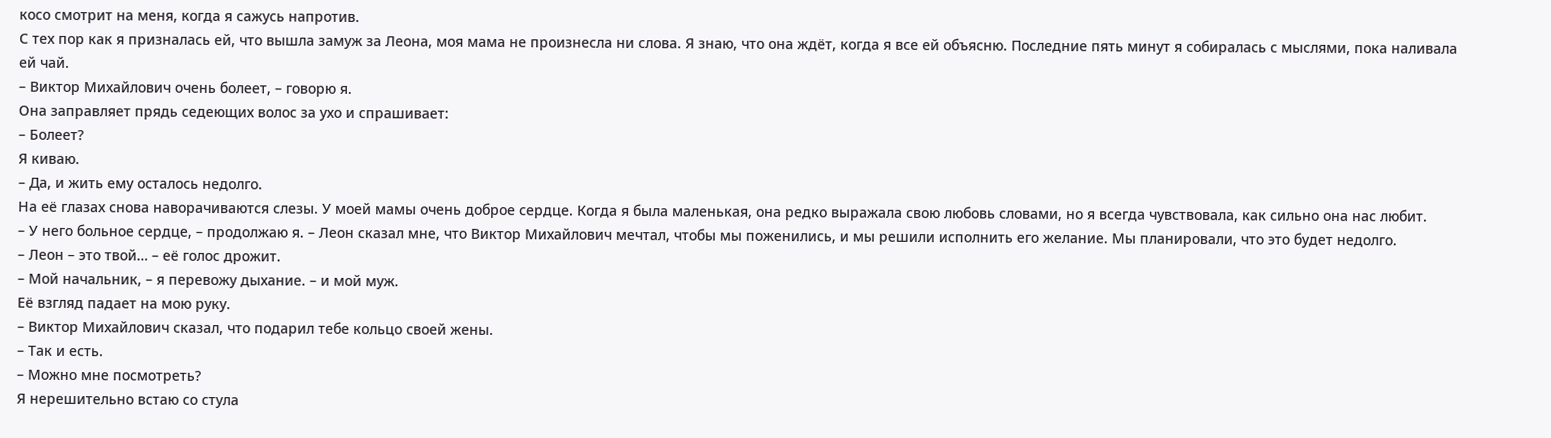косо смотрит на меня, когда я сажусь напротив.
С тех пор как я призналась ей, что вышла замуж за Леона, моя мама не произнесла ни слова. Я знаю, что она ждёт, когда я все ей объясню. Последние пять минут я собиралась с мыслями, пока наливала ей чай.
– Виктор Михайлович очень болеет, – говорю я.
Она заправляет прядь седеющих волос за ухо и спрашивает:
– Болеет?
Я киваю.
– Да, и жить ему осталось недолго.
На её глазах снова наворачиваются слезы. У моей мамы очень доброе сердце. Когда я была маленькая, она редко выражала свою любовь словами, но я всегда чувствовала, как сильно она нас любит.
– У него больное сердце, – продолжаю я. – Леон сказал мне, что Виктор Михайлович мечтал, чтобы мы поженились, и мы решили исполнить его желание. Мы планировали, что это будет недолго.
– Леон – это твой… – её голос дрожит.
– Мой начальник, – я перевожу дыхание. – и мой муж.
Её взгляд падает на мою руку.
– Виктор Михайлович сказал, что подарил тебе кольцо своей жены.
– Так и есть.
– Можно мне посмотреть?
Я нерешительно встаю со стула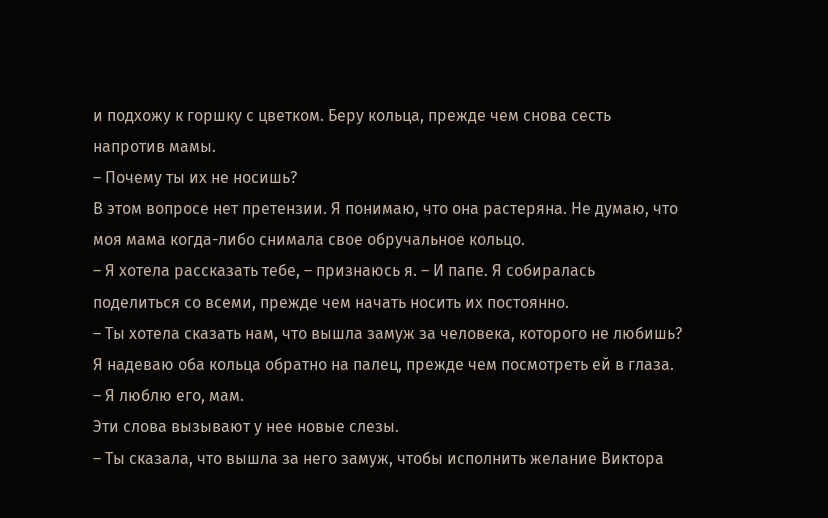и подхожу к горшку с цветком. Беру кольца, прежде чем снова сесть напротив мамы.
– Почему ты их не носишь?
В этом вопросе нет претензии. Я понимаю, что она растеряна. Не думаю, что моя мама когда-либо снимала свое обручальное кольцо.
– Я хотела рассказать тебе, – признаюсь я. – И папе. Я собиралась поделиться со всеми, прежде чем начать носить их постоянно.
– Ты хотела сказать нам, что вышла замуж за человека, которого не любишь?
Я надеваю оба кольца обратно на палец, прежде чем посмотреть ей в глаза.
– Я люблю его, мам.
Эти слова вызывают у нее новые слезы.
– Ты сказала, что вышла за него замуж, чтобы исполнить желание Виктора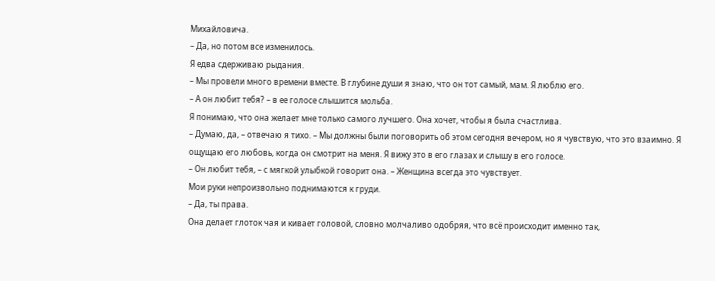Михайловича.
– Да, но потом все изменилось.
Я едва сдерживаю рыдания.
– Мы провели много времени вместе. В глубине души я знаю, что он тот самый, мам. Я люблю его.
– А он любит тебя? – в ее голосе слышится мольба.
Я понимаю, что она желает мне только самого лучшего. Она хочет, чтобы я была счастлива.
– Думаю, да, – отвечаю я тихо. – Мы должны были поговорить об этом сегодня вечером, но я чувствую, что это взаимно. Я ощущаю его любовь, когда он смотрит на меня. Я вижу это в его глазах и слышу в его голосе.
– Он любит тебя, – с мягкой улыбкой говорит она. – Женщина всегда это чувствует.
Мои руки непроизвольно поднимаются к груди.
– Да, ты права.
Она делает глоток чая и кивает головой, словно молчаливо одобряя, что всё происходит именно так,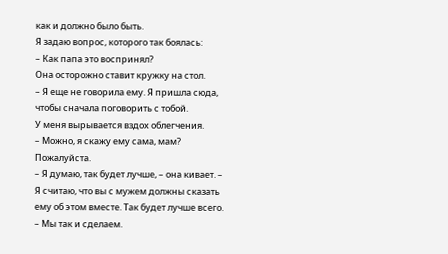как и должно было быть.
Я задаю вопрос, которого так боялась:
– Как папа это воспринял?
Она осторожно ставит кружку на стол.
– Я еще не говорила ему. Я пришла сюда, чтобы сначала поговорить с тобой.
У меня вырывается вздох облегчения.
– Можно, я скажу ему сама, мам? Пожалуйста.
– Я думаю, так будет лучше, – она кивает. – Я считаю, что вы с мужем должны сказать ему об этом вместе. Так будет лучше всего.
– Мы так и сделаем.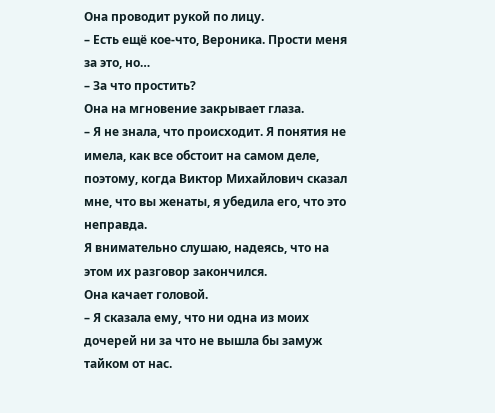Она проводит рукой по лицу.
– Есть ещё кое-что, Вероника. Прости меня за это, но…
– За что простить?
Она на мгновение закрывает глаза.
– Я не знала, что происходит. Я понятия не имела, как все обстоит на самом деле, поэтому, когда Виктор Михайлович сказал мне, что вы женаты, я убедила его, что это неправда.
Я внимательно слушаю, надеясь, что на этом их разговор закончился.
Она качает головой.
– Я сказала ему, что ни одна из моих дочерей ни за что не вышла бы замуж тайком от нас.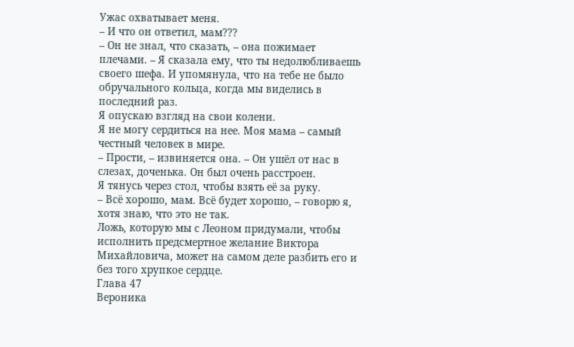Ужас охватывает меня.
– И что он ответил, мам???
– Он не знал, что сказать, – она пожимает плечами. – Я сказала ему, что ты недолюбливаешь своего шефа. И упомянула, что на тебе не было обручального кольца, когда мы виделись в последний раз.
Я опускаю взгляд на свои колени.
Я не могу сердиться на нее. Моя мама – самый честный человек в мире.
– Прости, – извиняется она. – Он ушёл от нас в слезах, доченька. Он был очень расстроен.
Я тянусь через стол, чтобы взять её за руку.
– Всё хорошо, мам. Всё будет хорошо, – говорю я, хотя знаю, что это не так.
Ложь, которую мы с Леоном придумали, чтобы исполнить предсмертное желание Виктора Михайловича, может на самом деле разбить его и без того хрупкое сердце.
Глава 47
Вероника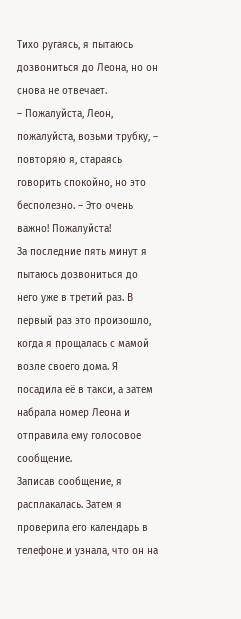Тихо ругаясь, я пытаюсь дозвониться до Леона, но он снова не отвечает.
– Пожалуйста, Леон, пожалуйста, возьми трубку, – повторяю я, стараясь говорить спокойно, но это бесполезно. – Это очень важно! Пожалуйста!
За последние пять минут я пытаюсь дозвониться до него уже в третий раз. В первый раз это произошло, когда я прощалась с мамой возле своего дома. Я посадила её в такси, а затем набрала номер Леона и отправила ему голосовое сообщение.
Записав сообщение, я расплакалась. Затем я проверила его календарь в телефоне и узнала, что он на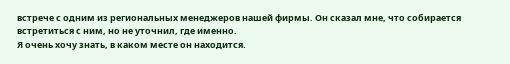встрече с одним из региональных менеджеров нашей фирмы. Он сказал мне, что собирается встретиться с ним, но не уточнил, где именно.
Я очень хочу знать, в каком месте он находится.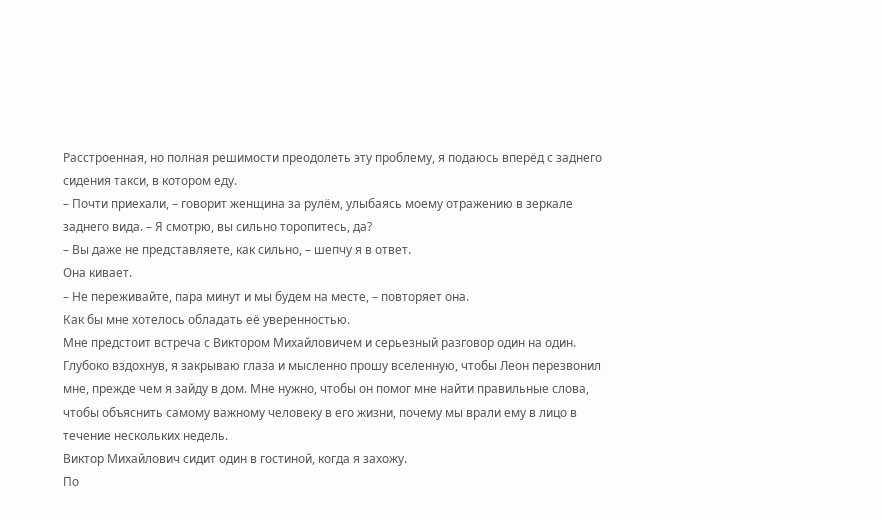Расстроенная, но полная решимости преодолеть эту проблему, я подаюсь вперёд с заднего сидения такси, в котором еду.
– Почти приехали, – говорит женщина за рулём, улыбаясь моему отражению в зеркале заднего вида. – Я смотрю, вы сильно торопитесь, да?
– Вы даже не представляете, как сильно, – шепчу я в ответ.
Она кивает.
– Не переживайте, пара минут и мы будем на месте, – повторяет она.
Как бы мне хотелось обладать её уверенностью.
Мне предстоит встреча с Виктором Михайловичем и серьезный разговор один на один.
Глубоко вздохнув, я закрываю глаза и мысленно прошу вселенную, чтобы Леон перезвонил мне, прежде чем я зайду в дом. Мне нужно, чтобы он помог мне найти правильные слова, чтобы объяснить самому важному человеку в его жизни, почему мы врали ему в лицо в течение нескольких недель.
Виктор Михайлович сидит один в гостиной, когда я захожу.
По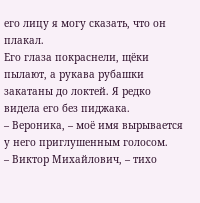его лицу я могу сказать, что он плакал.
Его глаза покраснели, щёки пылают, а рукава рубашки закатаны до локтей. Я редко видела его без пиджака.
– Вероника, – моё имя вырывается у него приглушенным голосом.
– Виктор Михайлович, – тихо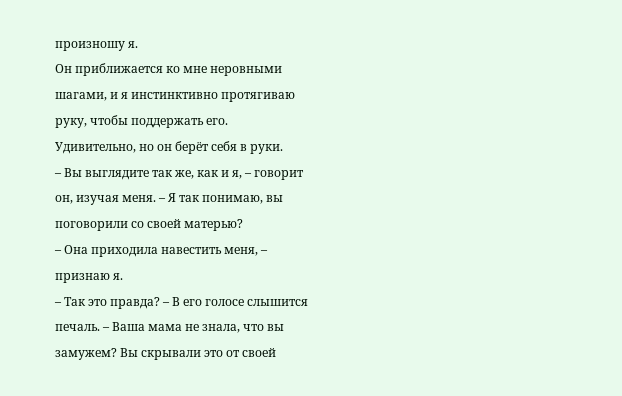произношу я.
Он приближается ко мне неровными шагами, и я инстинктивно протягиваю руку, чтобы поддержать его.
Удивительно, но он берёт себя в руки.
– Вы выглядите так же, как и я, – говорит он, изучая меня. – Я так понимаю, вы поговорили со своей матерью?
– Она приходила навестить меня, – признаю я.
– Так это правда? – В его голосе слышится печаль. – Ваша мама не знала, что вы замужем? Вы скрывали это от своей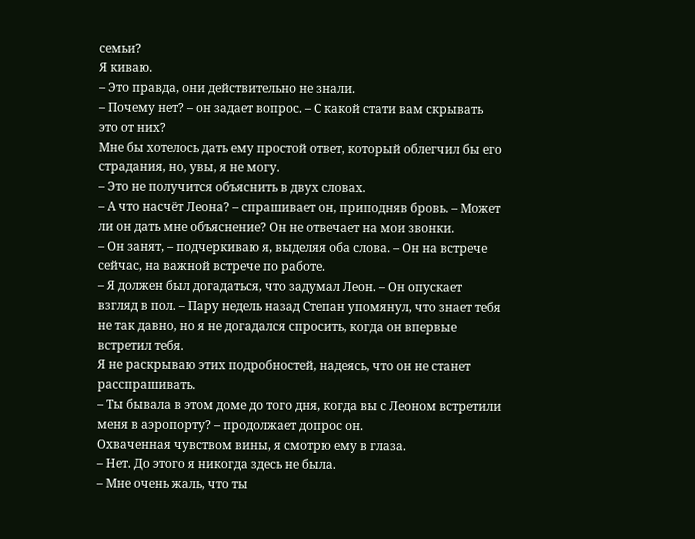семьи?
Я киваю.
– Это правда, они действительно не знали.
– Почему нет? – он задает вопрос. – С какой стати вам скрывать это от них?
Мне бы хотелось дать ему простой ответ, который облегчил бы его страдания, но, увы, я не могу.
– Это не получится объяснить в двух словах.
– А что насчёт Леона? – спрашивает он, приподняв бровь. – Может ли он дать мне объяснение? Он не отвечает на мои звонки.
– Он занят, – подчеркиваю я, выделяя оба слова. – Он на встрече сейчас, на важной встрече по работе.
– Я должен был догадаться, что задумал Леон. – Он опускает взгляд в пол. – Пару недель назад Степан упомянул, что знает тебя не так давно, но я не догадался спросить, когда он впервые встретил тебя.
Я не раскрываю этих подробностей, надеясь, что он не станет расспрашивать.
– Ты бывала в этом доме до того дня, когда вы с Леоном встретили меня в аэропорту? – продолжает допрос он.
Охваченная чувством вины, я смотрю ему в глаза.
– Нет. До этого я никогда здесь не была.
– Мне очень жаль, что ты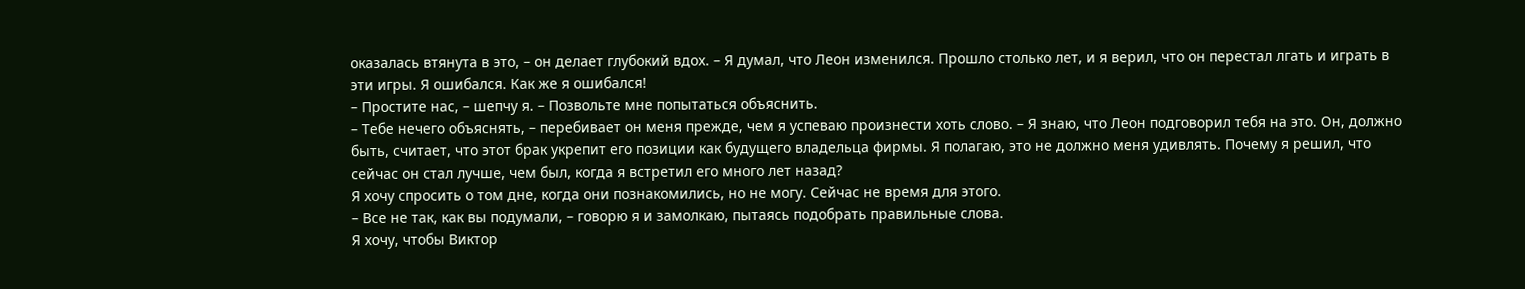оказалась втянута в это, – он делает глубокий вдох. – Я думал, что Леон изменился. Прошло столько лет, и я верил, что он перестал лгать и играть в эти игры. Я ошибался. Как же я ошибался!
– Простите нас, – шепчу я. – Позвольте мне попытаться объяснить.
– Тебе нечего объяснять, – перебивает он меня прежде, чем я успеваю произнести хоть слово. – Я знаю, что Леон подговорил тебя на это. Он, должно быть, считает, что этот брак укрепит его позиции как будущего владельца фирмы. Я полагаю, это не должно меня удивлять. Почему я решил, что сейчас он стал лучше, чем был, когда я встретил его много лет назад?
Я хочу спросить о том дне, когда они познакомились, но не могу. Сейчас не время для этого.
– Все не так, как вы подумали, – говорю я и замолкаю, пытаясь подобрать правильные слова.
Я хочу, чтобы Виктор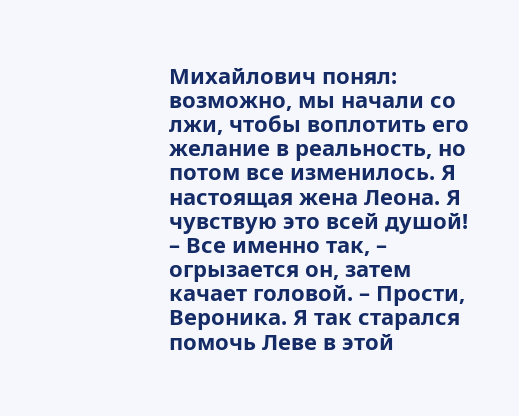Михайлович понял: возможно, мы начали со лжи, чтобы воплотить его желание в реальность, но потом все изменилось. Я настоящая жена Леона. Я чувствую это всей душой!
– Все именно так, – огрызается он, затем качает головой. – Прости, Вероника. Я так старался помочь Леве в этой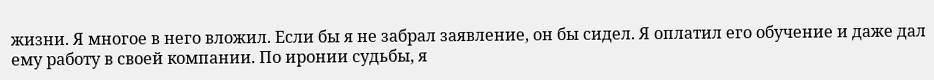жизни. Я многое в него вложил. Если бы я не забрал заявление, он бы сидел. Я оплатил его обучение и даже дал ему работу в своей компании. По иронии судьбы, я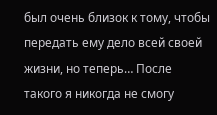был очень близок к тому, чтобы передать ему дело всей своей жизни, но теперь… После такого я никогда не смогу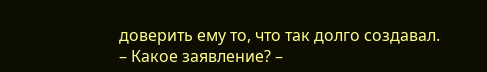доверить ему то, что так долго создавал.
– Какое заявление? –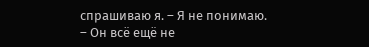спрашиваю я. – Я не понимаю.
– Он всё ещё не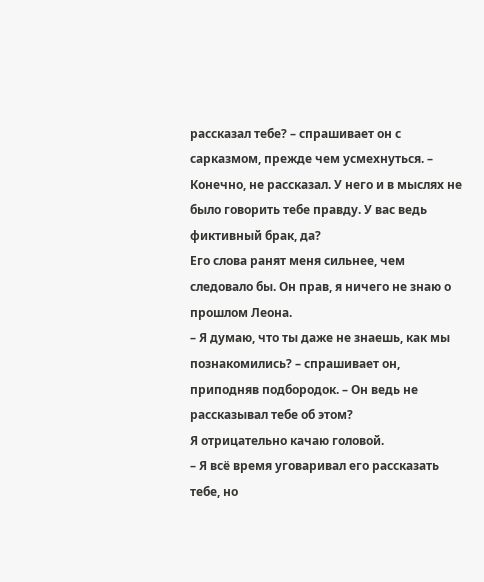рассказал тебе? – спрашивает он с сарказмом, прежде чем усмехнуться. – Конечно, не рассказал. У него и в мыслях не было говорить тебе правду. У вас ведь фиктивный брак, да?
Его слова ранят меня сильнее, чем следовало бы. Он прав, я ничего не знаю о прошлом Леона.
– Я думаю, что ты даже не знаешь, как мы познакомились? – спрашивает он, приподняв подбородок. – Он ведь не рассказывал тебе об этом?
Я отрицательно качаю головой.
– Я всё время уговаривал его рассказать тебе, но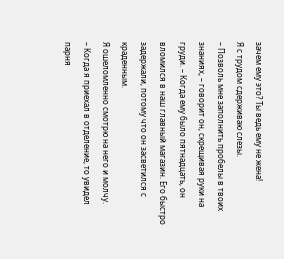зачем ему это? Ты ведь ему не жена!
Я с трудом сдерживаю слезы.
– Позволь мне заполнить пробелы в твоих знаниях, – говорит он, скрещивая руки на груди. – Когда ему было пятнадцать, он вломился в наш главный магазин. Его быстро задержали, потому что он засветился с краденным.
Я ошеломленно смотрю на него и молчу.
– Когда я приехал в отделение, то увидел парня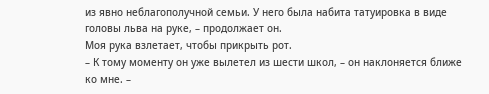из явно неблагополучной семьи. У него была набита татуировка в виде головы льва на руке, – продолжает он.
Моя рука взлетает, чтобы прикрыть рот.
– К тому моменту он уже вылетел из шести школ, – он наклоняется ближе ко мне. –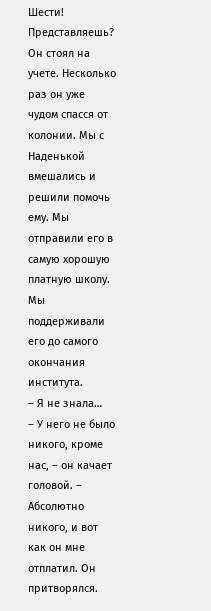Шести! Представляешь? Он стоял на учете. Несколько раз он уже чудом спасся от колонии. Мы с Наденькой вмешались и решили помочь ему. Мы отправили его в самую хорошую платную школу. Мы поддерживали его до самого окончания института.
– Я не знала…
– У него не было никого, кроме нас, – он качает головой. – Абсолютно никого, и вот как он мне отплатил. Он притворялся.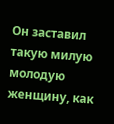Он заставил такую милую молодую женщину, как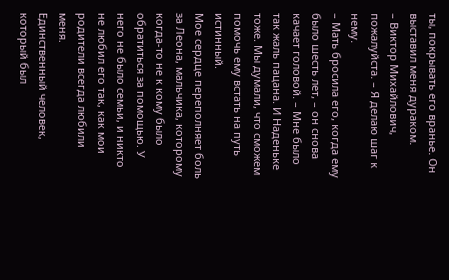ты, покрывать его вранье. Он выставил меня дураком.
– Виктор Михайлович, пожалуйста. – Я делаю шаг к нему.
– Мать бросила его, когда ему было шесть лет, – он снова качает головой. – Мне было так жаль пацана. И Наденьке тоже. Мы думали, что сможем помочь ему встать на путь истинный.
Мое сердце переполняет боль за Леона, мальчика, которому когда-то не к кому было обратиться за помощью. У него не было семьи, и никто не любил его так, как мои родители всегда любили меня.
Единственный человек, который был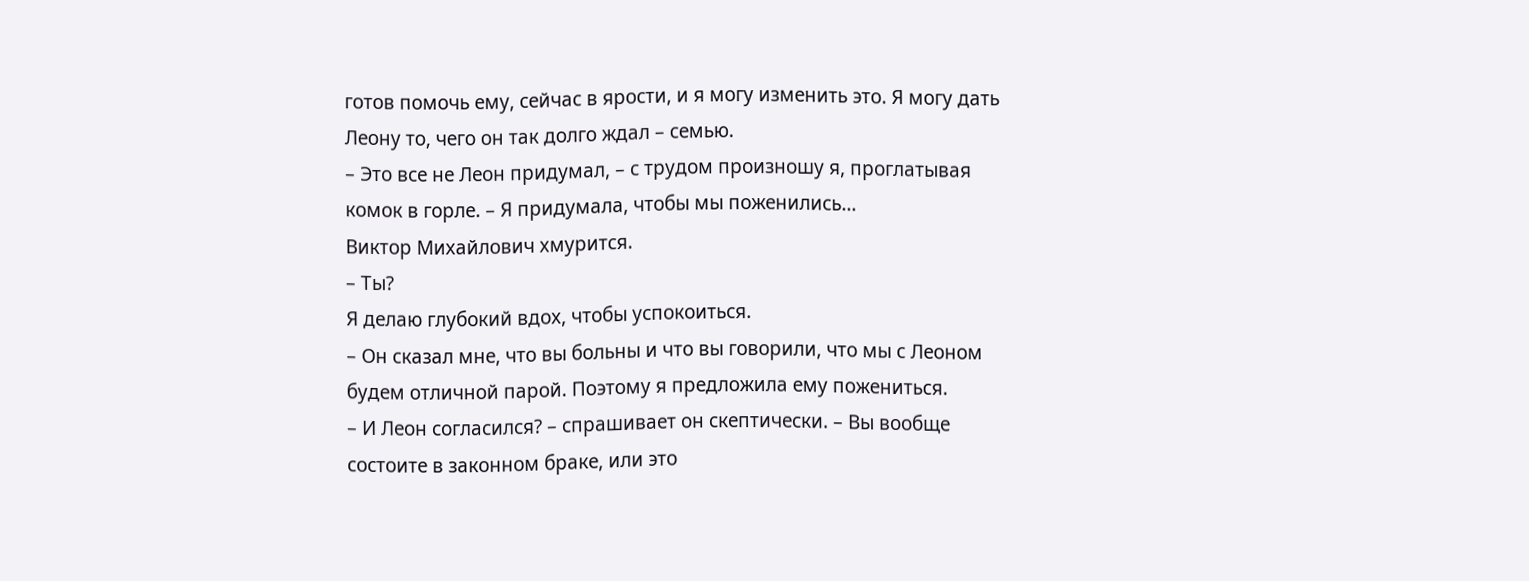готов помочь ему, сейчас в ярости, и я могу изменить это. Я могу дать Леону то, чего он так долго ждал – семью.
– Это все не Леон придумал, – с трудом произношу я, проглатывая комок в горле. – Я придумала, чтобы мы поженились…
Виктор Михайлович хмурится.
– Ты?
Я делаю глубокий вдох, чтобы успокоиться.
– Он сказал мне, что вы больны и что вы говорили, что мы с Леоном будем отличной парой. Поэтому я предложила ему пожениться.
– И Леон согласился? – спрашивает он скептически. – Вы вообще состоите в законном браке, или это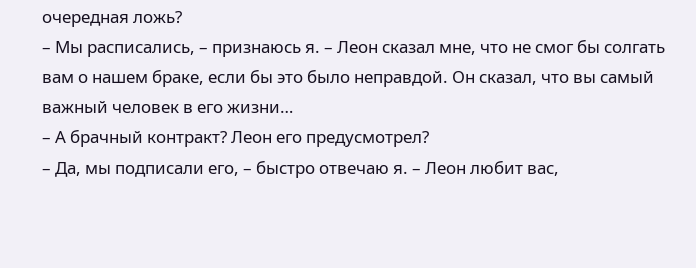очередная ложь?
– Мы расписались, – признаюсь я. – Леон сказал мне, что не смог бы солгать вам о нашем браке, если бы это было неправдой. Он сказал, что вы самый важный человек в его жизни…
– А брачный контракт? Леон его предусмотрел?
– Да, мы подписали его, – быстро отвечаю я. – Леон любит вас,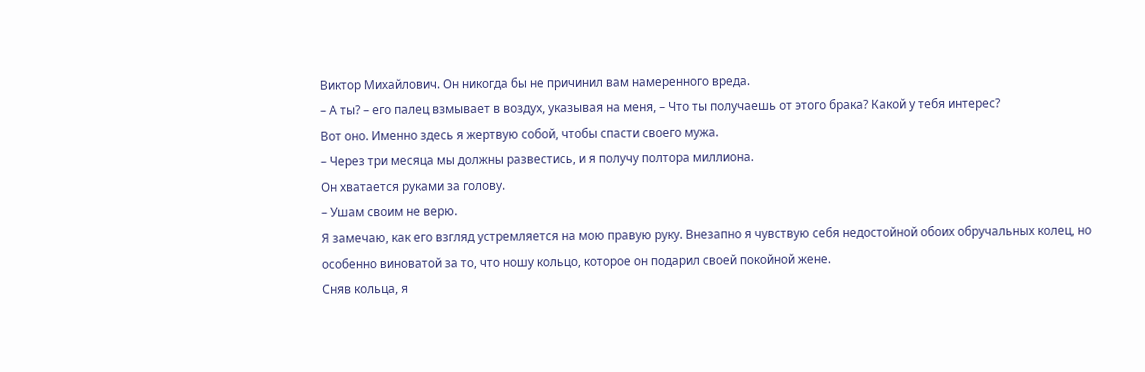Виктор Михайлович. Он никогда бы не причинил вам намеренного вреда.
– А ты? – его палец взмывает в воздух, указывая на меня, – Что ты получаешь от этого брака? Какой у тебя интерес?
Вот оно. Именно здесь я жертвую собой, чтобы спасти своего мужа.
– Через три месяца мы должны развестись, и я получу полтора миллиона.
Он хватается руками за голову.
– Ушам своим не верю.
Я замечаю, как его взгляд устремляется на мою правую руку. Внезапно я чувствую себя недостойной обоих обручальных колец, но особенно виноватой за то, что ношу кольцо, которое он подарил своей покойной жене.
Сняв кольца, я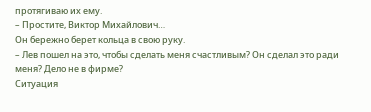протягиваю их ему.
– Простите, Виктор Михайлович…
Он бережно берет кольца в свою руку.
– Лев пошел на это, чтобы сделать меня счастливым? Он сделал это ради меня? Дело не в фирме?
Ситуация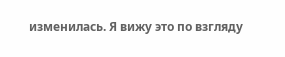изменилась. Я вижу это по взгляду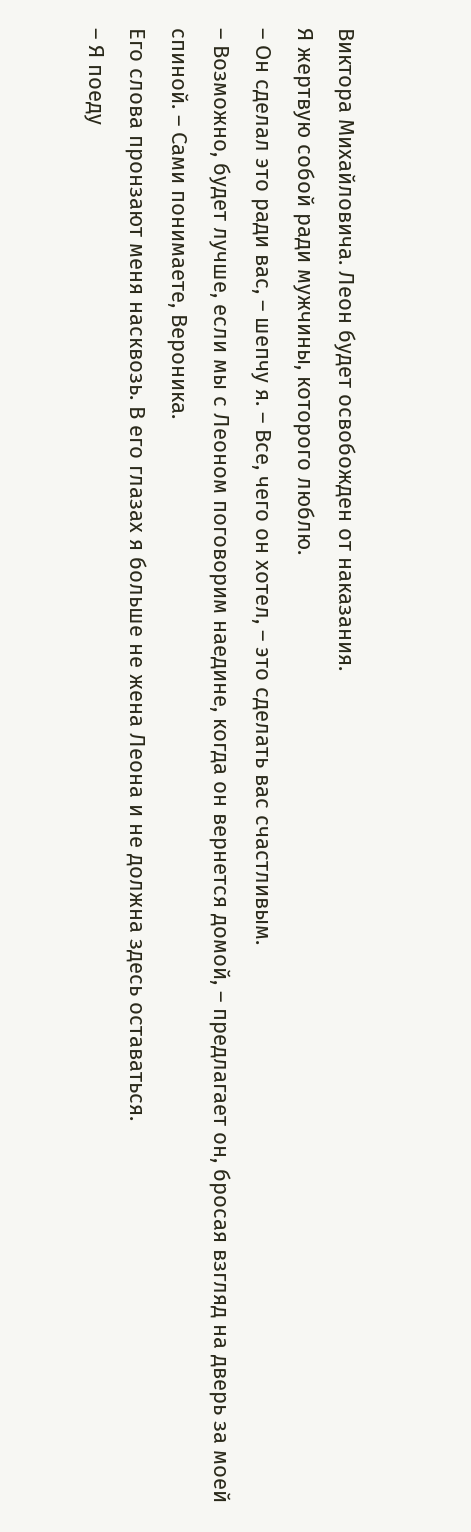Виктора Михайловича. Леон будет освобожден от наказания.
Я жертвую собой ради мужчины, которого люблю.
– Он сделал это ради вас, – шепчу я. – Все, чего он хотел, – это сделать вас счастливым.
– Возможно, будет лучше, если мы с Леоном поговорим наедине, когда он вернется домой, – предлагает он, бросая взгляд на дверь за моей спиной. – Сами понимаете, Вероника.
Его слова пронзают меня насквозь. В его глазах я больше не жена Леона и не должна здесь оставаться.
– Я поеду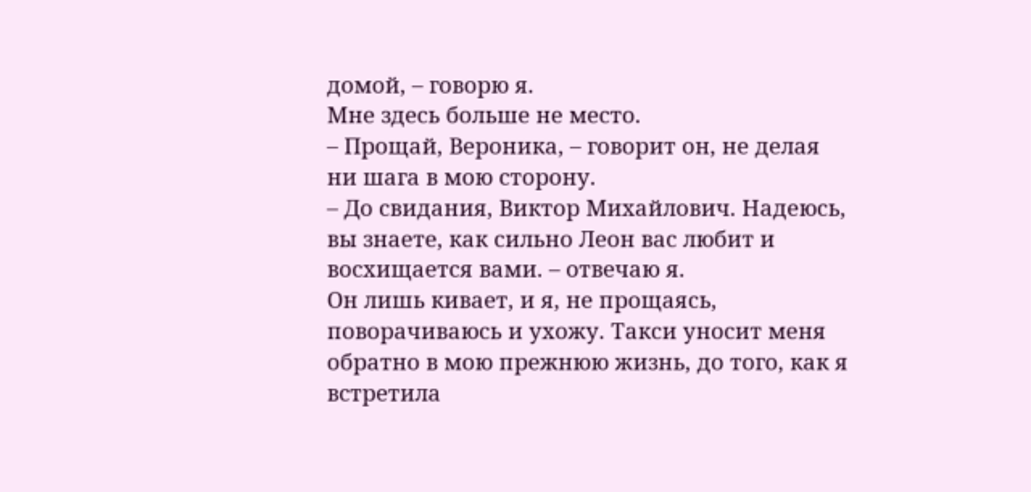домой, – говорю я.
Мне здесь больше не место.
– Прощай, Вероника, – говорит он, не делая ни шага в мою сторону.
– До свидания, Виктор Михайлович. Надеюсь, вы знаете, как сильно Леон вас любит и восхищается вами. – отвечаю я.
Он лишь кивает, и я, не прощаясь, поворачиваюсь и ухожу. Такси уносит меня обратно в мою прежнюю жизнь, до того, как я встретила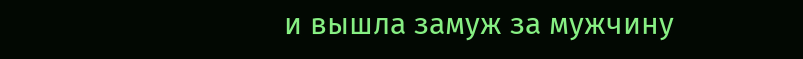и вышла замуж за мужчину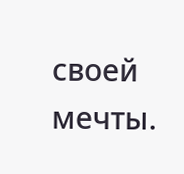своей мечты.